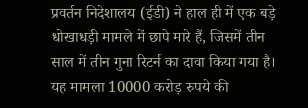प्रवर्तन निदेशालय (ईडी) ने हाल ही में एक बड़े धोखाधड़ी मामले में छापे मारे हैं, जिसमें तीन साल में तीन गुना रिटर्न का दावा किया गया है। यह मामला 10000 करोड़ रुपये की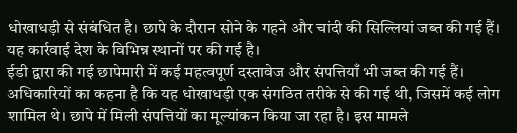धोखाधड़ी से संबंधित है। छापे के दौरान सोने के गहने और चांदी की सिल्लियां जब्त की गई हैं। यह कार्रवाई देश के विभिन्न स्थानों पर की गई है।
ईडी द्वारा की गई छापेमारी में कई महत्वपूर्ण दस्तावेज और संपत्तियाँ भी जब्त की गई हैं। अधिकारियों का कहना है कि यह धोखाधड़ी एक संगठित तरीके से की गई थी, जिसमें कई लोग शामिल थे। छापे में मिली संपत्तियों का मूल्यांकन किया जा रहा है। इस मामले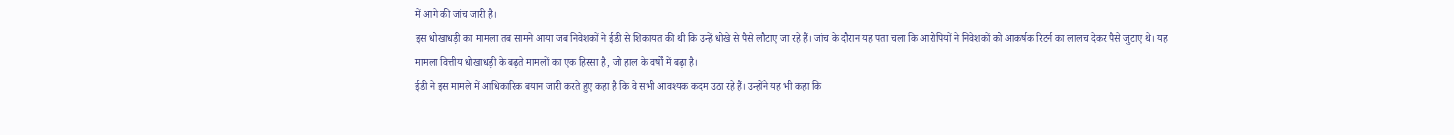में आगे की जांच जारी है।
इस धोखाधड़ी का मामला तब सामने आया जब निवेशकों ने ईडी से शिकायत की थी कि उन्हें धोखे से पैसे लौटाए जा रहे हैं। जांच के दौरान यह पता चला कि आरोपियों ने निवेशकों को आकर्षक रिटर्न का लालच देकर पैसे जुटाए थे। यह मामला वित्तीय धोखाधड़ी के बढ़ते मामलों का एक हिस्सा है, जो हाल के वर्षों में बढ़ा है।
ईडी ने इस मामले में आधिकारिक बयान जारी करते हुए कहा है कि वे सभी आवश्यक कदम उठा रहे हैं। उन्होंने यह भी कहा कि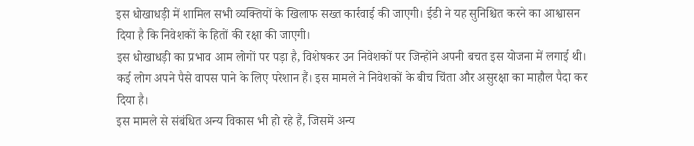इस धोखाधड़ी में शामिल सभी व्यक्तियों के खिलाफ सख्त कार्रवाई की जाएगी। ईडी ने यह सुनिश्चित करने का आश्वासन दिया है कि निवेशकों के हितों की रक्षा की जाएगी।
इस धोखाधड़ी का प्रभाव आम लोगों पर पड़ा है, विशेषकर उन निवेशकों पर जिन्होंने अपनी बचत इस योजना में लगाई थी। कई लोग अपने पैसे वापस पाने के लिए परेशान हैं। इस मामले ने निवेशकों के बीच चिंता और असुरक्षा का माहौल पैदा कर दिया है।
इस मामले से संबंधित अन्य विकास भी हो रहे हैं, जिसमें अन्य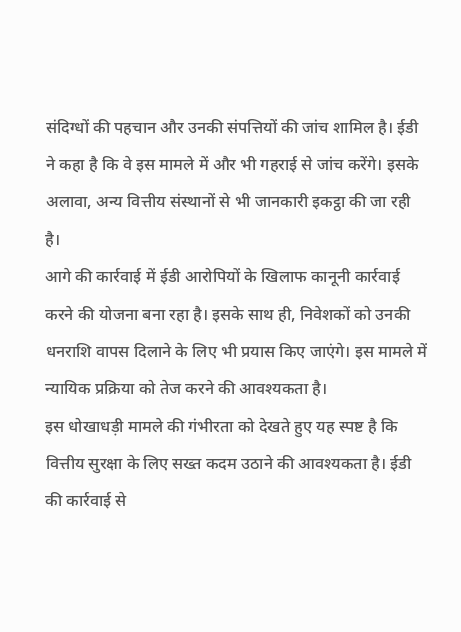संदिग्धों की पहचान और उनकी संपत्तियों की जांच शामिल है। ईडी ने कहा है कि वे इस मामले में और भी गहराई से जांच करेंगे। इसके अलावा, अन्य वित्तीय संस्थानों से भी जानकारी इकट्ठा की जा रही है।
आगे की कार्रवाई में ईडी आरोपियों के खिलाफ कानूनी कार्रवाई करने की योजना बना रहा है। इसके साथ ही, निवेशकों को उनकी धनराशि वापस दिलाने के लिए भी प्रयास किए जाएंगे। इस मामले में न्यायिक प्रक्रिया को तेज करने की आवश्यकता है।
इस धोखाधड़ी मामले की गंभीरता को देखते हुए यह स्पष्ट है कि वित्तीय सुरक्षा के लिए सख्त कदम उठाने की आवश्यकता है। ईडी की कार्रवाई से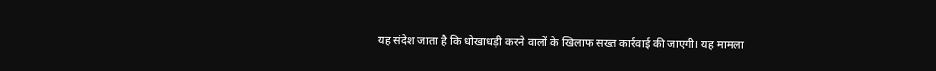यह संदेश जाता है कि धोखाधड़ी करने वालों के खिलाफ सख्त कार्रवाई की जाएगी। यह मामला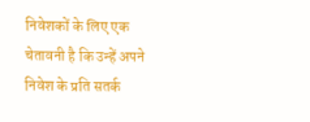निवेशकों के लिए एक चेतावनी है कि उन्हें अपने निवेश के प्रति सतर्क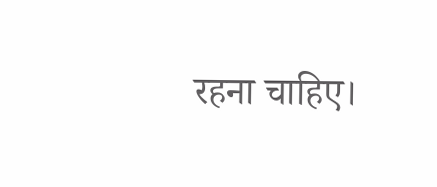रहना चाहिए।